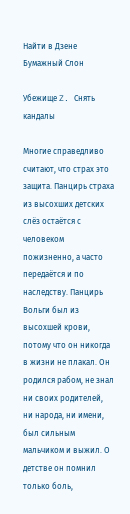Найти в Дзене
Бумажный Слон

Убежище Z. Снять кандалы

Многие справедливо считают, что страх это защита. Панцирь страха из высохших детских слёз остаётся с человеком пожизненно, а часто передаётся и по наследству. Панцирь Вольги был из высохшей крови, потому что он никогда в жизни не плакал. Он родился рабом, не знал ни своих родителей, ни народа, ни имени, был сильным мальчиком и выжил. О детстве он помнил только боль,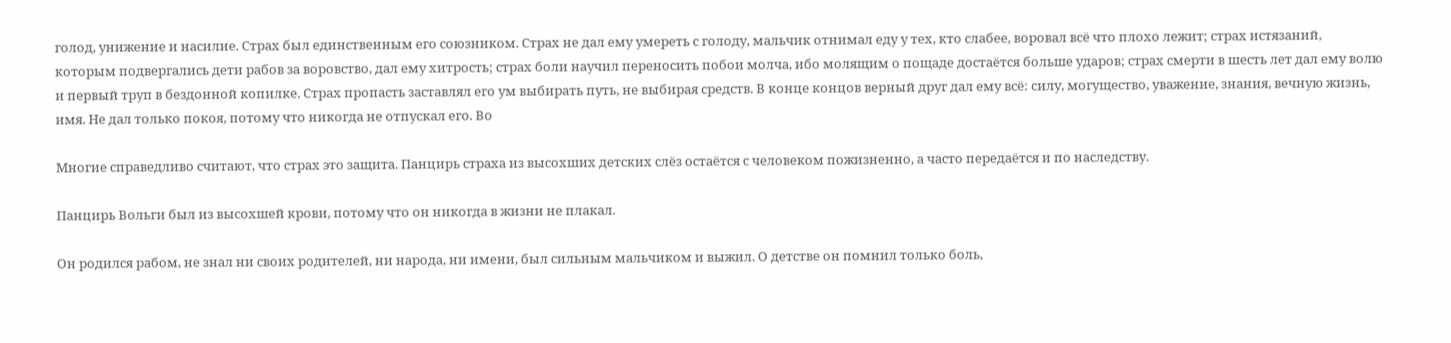голод, унижение и насилие. Страх был единственным его союзником. Страх не дал ему умереть с голоду, мальчик отнимал еду у тех, кто слабее, воровал всё что плохо лежит; страх истязаний, которым подвергались дети рабов за воровство, дал ему хитрость; страх боли научил переносить побои молча, ибо молящим о пощаде достаётся больше ударов; страх смерти в шесть лет дал ему волю и первый труп в бездонной копилке. Страх пропасть заставлял его ум выбирать путь, не выбирая средств. В конце концов верный друг дал ему всё: силу, могущество, уважение, знания, вечную жизнь, имя. Не дал только покоя, потому что никогда не отпускал его. Во

Многие справедливо считают, что страх это защита. Панцирь страха из высохших детских слёз остаётся с человеком пожизненно, а часто передаётся и по наследству.

Панцирь Вольги был из высохшей крови, потому что он никогда в жизни не плакал.

Он родился рабом, не знал ни своих родителей, ни народа, ни имени, был сильным мальчиком и выжил. О детстве он помнил только боль,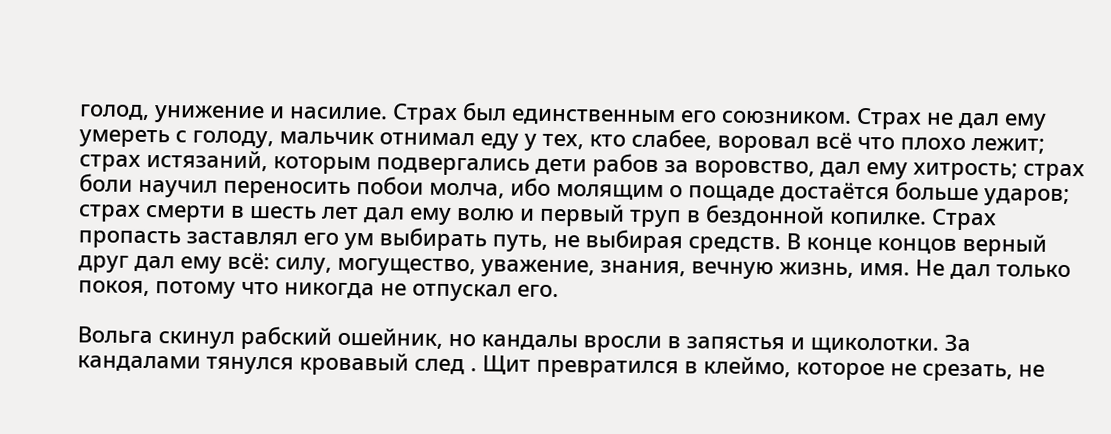голод, унижение и насилие. Страх был единственным его союзником. Страх не дал ему умереть с голоду, мальчик отнимал еду у тех, кто слабее, воровал всё что плохо лежит; страх истязаний, которым подвергались дети рабов за воровство, дал ему хитрость; страх боли научил переносить побои молча, ибо молящим о пощаде достаётся больше ударов; страх смерти в шесть лет дал ему волю и первый труп в бездонной копилке. Страх пропасть заставлял его ум выбирать путь, не выбирая средств. В конце концов верный друг дал ему всё: силу, могущество, уважение, знания, вечную жизнь, имя. Не дал только покоя, потому что никогда не отпускал его.

Вольга скинул рабский ошейник, но кандалы вросли в запястья и щиколотки. За кандалами тянулся кровавый след . Щит превратился в клеймо, которое не срезать, не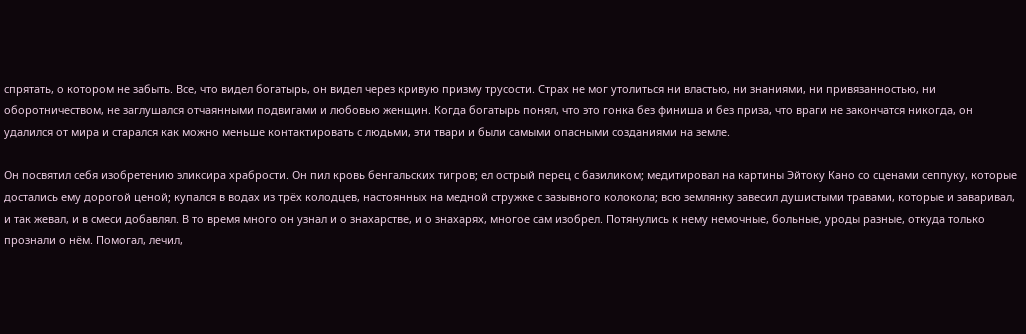спрятать, о котором не забыть. Все, что видел богатырь, он видел через кривую призму трусости. Страх не мог утолиться ни властью, ни знаниями, ни привязанностью, ни оборотничеством, не заглушался отчаянными подвигами и любовью женщин. Когда богатырь понял, что это гонка без финиша и без приза, что враги не закончатся никогда, он удалился от мира и старался как можно меньше контактировать с людьми, эти твари и были самыми опасными созданиями на земле.

Он посвятил себя изобретению эликсира храбрости. Он пил кровь бенгальских тигров; ел острый перец с базиликом; медитировал на картины Эйтоку Кано со сценами сеппуку, которые достались ему дорогой ценой; купался в водах из трёх колодцев, настоянных на медной стружке с зазывного колокола; всю землянку завесил душистыми травами, которые и заваривал, и так жевал, и в смеси добавлял. В то время много он узнал и о знахарстве, и о знахарях, многое сам изобрел. Потянулись к нему немочные, больные, уроды разные, откуда только прознали о нём. Помогал, лечил,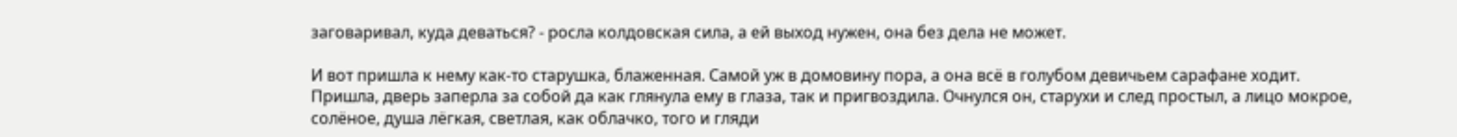заговаривал, куда деваться? - росла колдовская сила, а ей выход нужен, она без дела не может.

И вот пришла к нему как-то старушка, блаженная. Самой уж в домовину пора, а она всё в голубом девичьем сарафане ходит. Пришла, дверь заперла за собой да как глянула ему в глаза, так и пригвоздила. Очнулся он, старухи и след простыл, а лицо мокрое, солёное, душа лёгкая, светлая, как облачко, того и гляди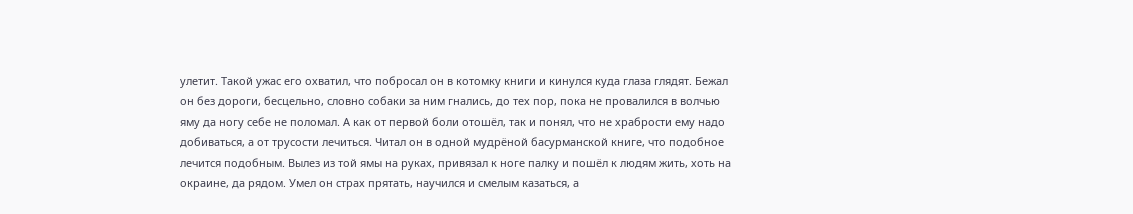улетит. Такой ужас его охватил, что побросал он в котомку книги и кинулся куда глаза глядят. Бежал он без дороги, бесцельно, словно собаки за ним гнались, до тех пор, пока не провалился в волчью яму да ногу себе не поломал. А как от первой боли отошёл, так и понял, что не храбрости ему надо добиваться, а от трусости лечиться. Читал он в одной мудрёной басурманской книге, что подобное лечится подобным. Вылез из той ямы на руках, привязал к ноге палку и пошёл к людям жить, хоть на окраине, да рядом. Умел он страх прятать, научился и смелым казаться, а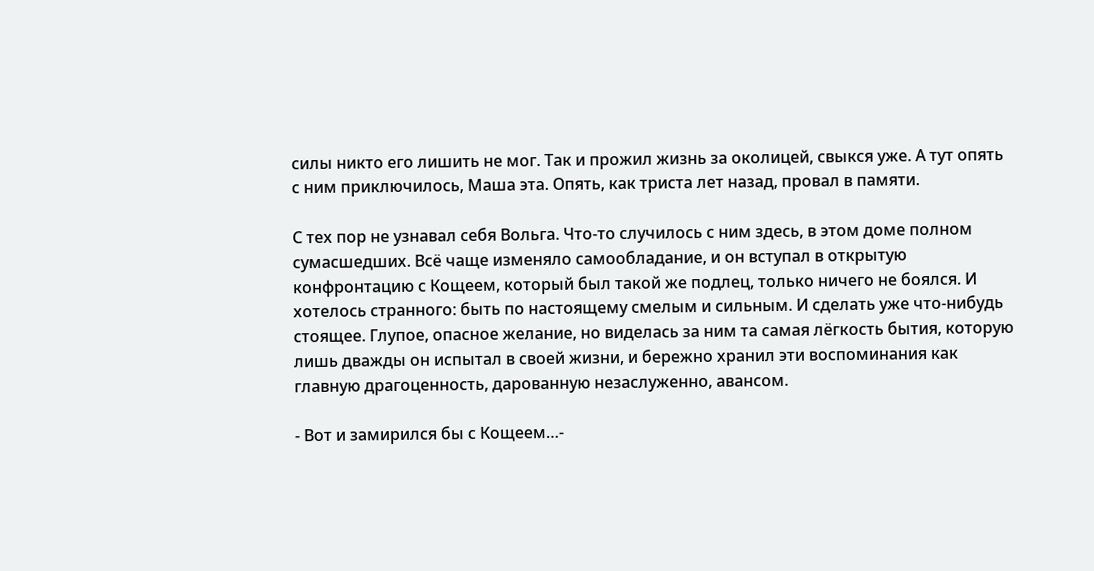силы никто его лишить не мог. Так и прожил жизнь за околицей, свыкся уже. А тут опять с ним приключилось, Маша эта. Опять, как триста лет назад, провал в памяти.

С тех пор не узнавал себя Вольга. Что-то случилось с ним здесь, в этом доме полном сумасшедших. Всё чаще изменяло самообладание, и он вступал в открытую конфронтацию с Кощеем, который был такой же подлец, только ничего не боялся. И хотелось странного: быть по настоящему смелым и сильным. И сделать уже что-нибудь стоящее. Глупое, опасное желание, но виделась за ним та самая лёгкость бытия, которую лишь дважды он испытал в своей жизни, и бережно хранил эти воспоминания как главную драгоценность, дарованную незаслуженно, авансом.

- Вот и замирился бы с Кощеем…-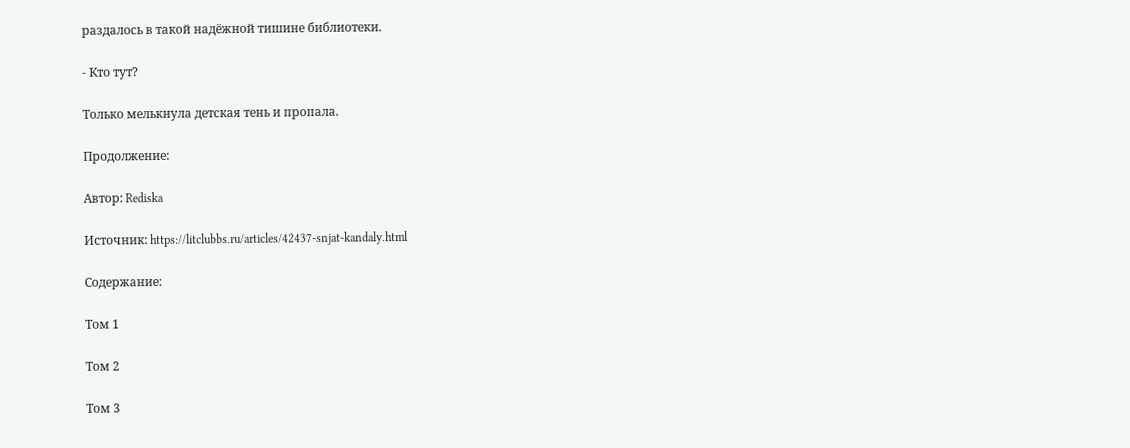раздалось в такой надёжной тишине библиотеки.

- Кто тут?

Только мелькнула детская тень и пропала.

Продолжение:

Автор: Rediska

Источник: https://litclubbs.ru/articles/42437-snjat-kandaly.html

Содержание:

Том 1

Том 2

Том 3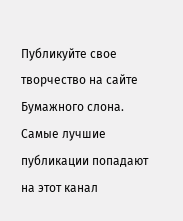Публикуйте свое творчество на сайте Бумажного слона. Самые лучшие публикации попадают на этот канал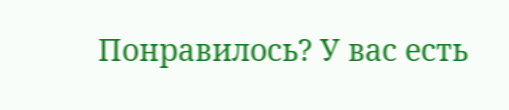Понравилось? У вас есть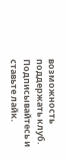возможность поддержать клуб. Подписывайтесь и ставьте лайк.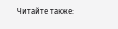Читайте также: